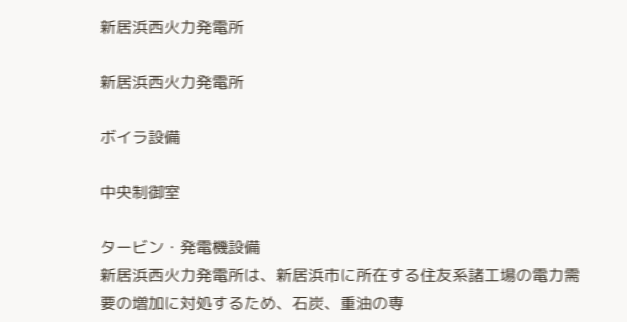新居浜西火力発電所

新居浜西火力発電所

ボイラ設備

中央制御室

タービン・発電機設備
新居浜西火力発電所は、新居浜市に所在する住友系諸工場の電力需要の増加に対処するため、石炭、重油の専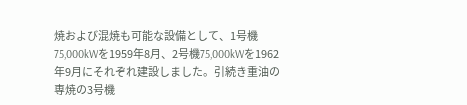焼および混焼も可能な設備として、1号機75,000kWを1959年8月、2号機75,000kWを1962年9月にそれぞれ建設しました。引続き重油の専焼の3号機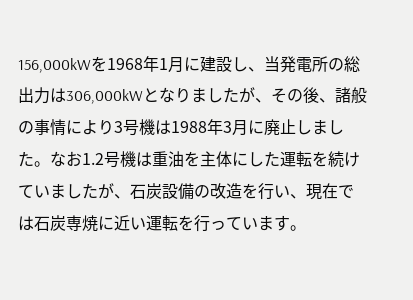156,000kWを1968年1月に建設し、当発電所の総出力は306,000kWとなりましたが、その後、諸般の事情により3号機は1988年3月に廃止しました。なお1.2号機は重油を主体にした運転を続けていましたが、石炭設備の改造を行い、現在では石炭専焼に近い運転を行っています。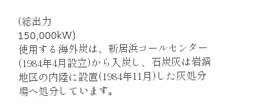(総出力
150,000kW)
使用する海外炭は、新居浜コールセンター(1984年4月設立)から入炭し、石炭灰は岩鍋地区の内陸に設置(1984年11月)した灰処分場へ処分しています。